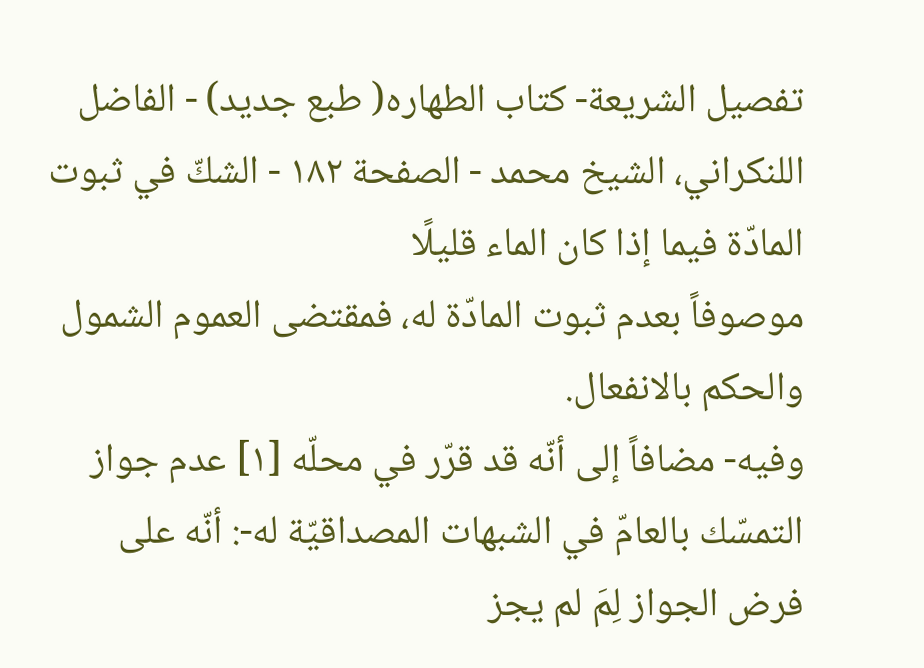تفصيل الشريعة- كتاب الطهاره( طبع جديد) - الفاضل اللنكراني، الشيخ محمد - الصفحة ١٨٢ - الشكّ في ثبوت المادّة فيما إذا كان الماء قليلًا
موصوفاً بعدم ثبوت المادّة له، فمقتضى العموم الشمول والحكم بالانفعال.
وفيه- مضافاً إلى أنّه قد قرّر في محلّه [١] عدم جواز التمسّك بالعامّ في الشبهات المصداقيّة له-: أنّه على فرض الجواز لِمَ لم يجز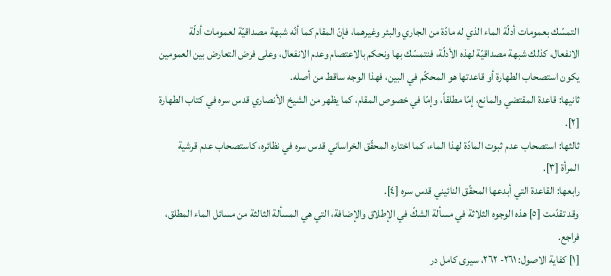التمسّك بعمومات أدلّة الماء الذي له مادّة من الجاري والبئر وغيرهما، فإنّ المقام كما أنّه شبهة مصداقيّة لعمومات أدلّة الانفعال، كذلك شبهة مصداقيّة لهذه الأدلّة، فنتمسّك بها ونحكم بالاعتصام وعدم الانفعال، وعلى فرض التعارض بين العمومين يكون استصحاب الطهارة أو قاعدتها هو المحكّم في البين، فهذا الوجه ساقط من أصله.
ثانيها: قاعدة المقتضي والمانع، إمّا مطلقاً، وإمّا في خصوص المقام، كما يظهر من الشيخ الأنصاري قدس سره في كتاب الطهارة [٢].
ثالثها: استصحاب عدم ثبوت المادّة لهذا الماء، كما اختاره المحقّق الخراساني قدس سره في نظائره، كاستصحاب عدم قرشية المرأة [٣].
رابعها: القاعدة التي أبدعها المحقّق النائيني قدس سره [٤].
وقد تقدّمت [٥] هذه الوجوه الثلاثة في مسألة الشكّ في الإطلاق والإضافة، التي هي المسألة الثالثة من مسائل الماء المطلق، فراجع.
[١] كفاية الاصول: ٢٦١- ٢٦٢، سيرى كامل در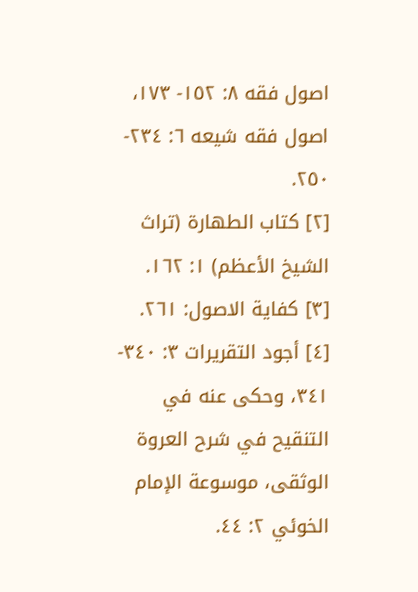اصول فقه ٨: ١٥٢- ١٧٣، اصول فقه شيعه ٦: ٢٣٤- ٢٥٠.
[٢] كتاب الطهارة (تراث الشيخ الأعظم) ١: ١٦٢.
[٣] كفاية الاصول: ٢٦١.
[٤] أجود التقريرات ٣: ٣٤٠- ٣٤١، وحكى عنه في التنقيح في شرح العروة الوثقى، موسوعة الإمام الخوئي ٢: ٤٤.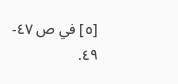[٥] في ص ٤٧- ٤٩.